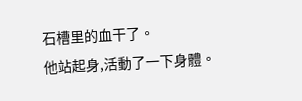石槽里的血干了。
他站起身,活動了一下身體。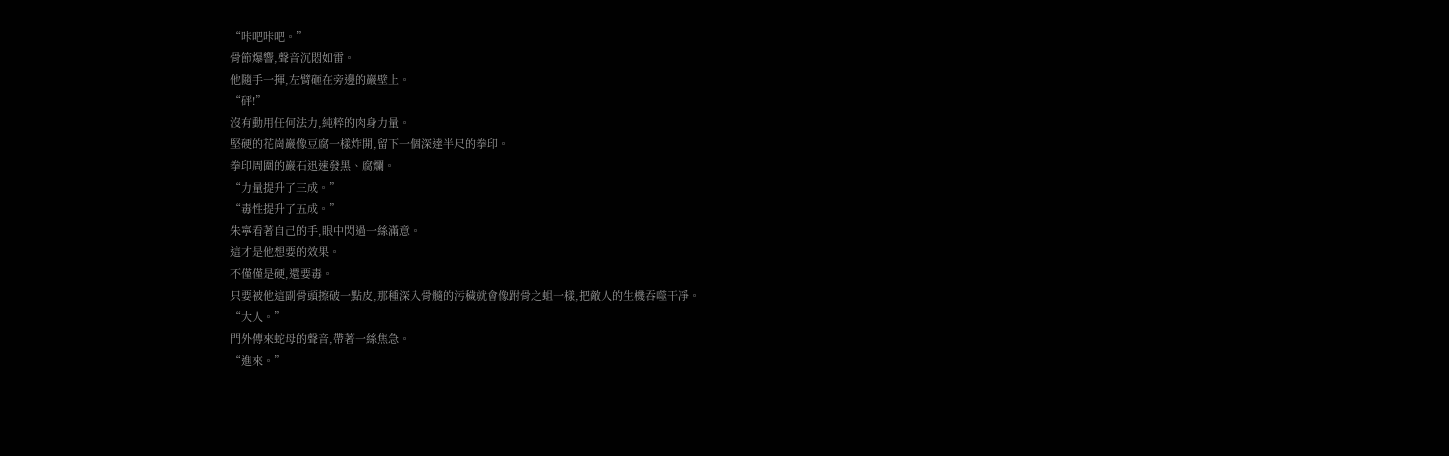“咔吧咔吧。”
骨節爆響,聲音沉悶如雷。
他隨手一揮,左臂砸在旁邊的巖壁上。
“砰!”
沒有動用任何法力,純粹的肉身力量。
堅硬的花崗巖像豆腐一樣炸開,留下一個深達半尺的拳印。
拳印周圍的巖石迅速發黑、腐爛。
“力量提升了三成。”
“毒性提升了五成。”
朱寧看著自己的手,眼中閃過一絲滿意。
這才是他想要的效果。
不僅僅是硬,還要毒。
只要被他這副骨頭擦破一點皮,那種深入骨髓的污穢就會像跗骨之蛆一樣,把敵人的生機吞噬干凈。
“大人。”
門外傳來蛇母的聲音,帶著一絲焦急。
“進來。”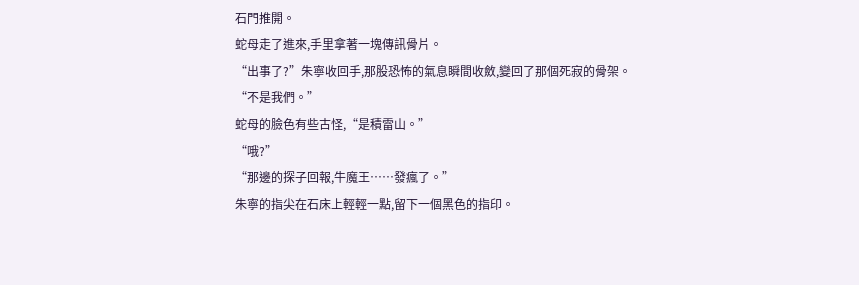石門推開。
蛇母走了進來,手里拿著一塊傳訊骨片。
“出事了?”朱寧收回手,那股恐怖的氣息瞬間收斂,變回了那個死寂的骨架。
“不是我們。”
蛇母的臉色有些古怪,“是積雷山。”
“哦?”
“那邊的探子回報,牛魔王……發瘋了。”
朱寧的指尖在石床上輕輕一點,留下一個黑色的指印。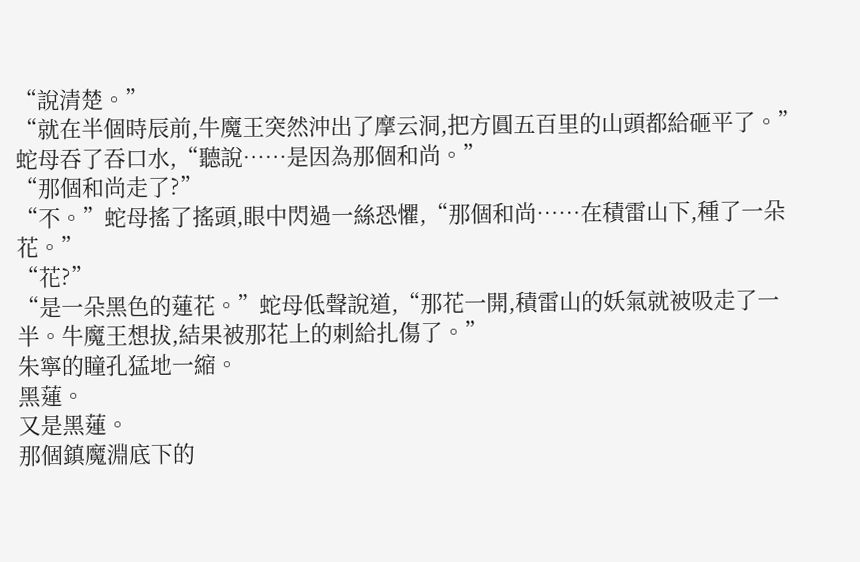“說清楚。”
“就在半個時辰前,牛魔王突然沖出了摩云洞,把方圓五百里的山頭都給砸平了。”
蛇母吞了吞口水,“聽說……是因為那個和尚。”
“那個和尚走了?”
“不。”蛇母搖了搖頭,眼中閃過一絲恐懼,“那個和尚……在積雷山下,種了一朵花。”
“花?”
“是一朵黑色的蓮花。”蛇母低聲說道,“那花一開,積雷山的妖氣就被吸走了一半。牛魔王想拔,結果被那花上的刺給扎傷了。”
朱寧的瞳孔猛地一縮。
黑蓮。
又是黑蓮。
那個鎮魔淵底下的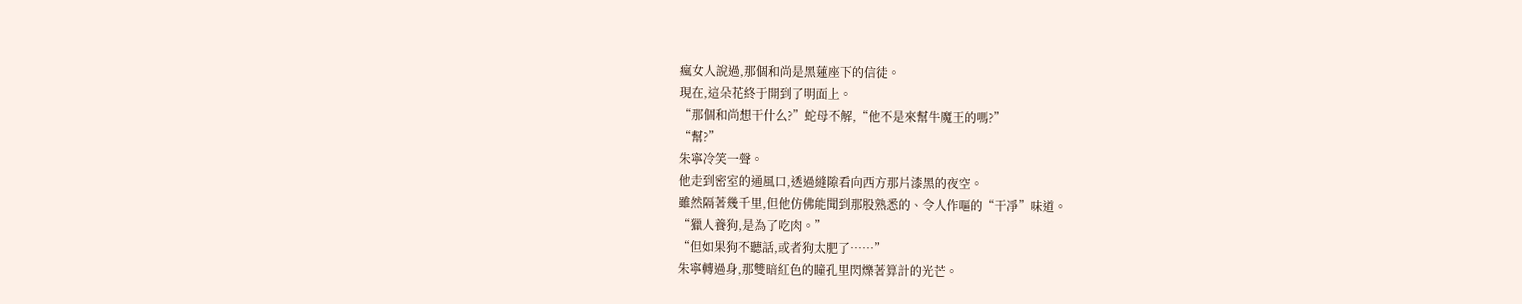瘋女人說過,那個和尚是黑蓮座下的信徒。
現在,這朵花終于開到了明面上。
“那個和尚想干什么?”蛇母不解,“他不是來幫牛魔王的嗎?”
“幫?”
朱寧冷笑一聲。
他走到密室的通風口,透過縫隙看向西方那片漆黑的夜空。
雖然隔著幾千里,但他仿佛能聞到那股熟悉的、令人作嘔的“干凈”味道。
“獵人養狗,是為了吃肉。”
“但如果狗不聽話,或者狗太肥了……”
朱寧轉過身,那雙暗紅色的瞳孔里閃爍著算計的光芒。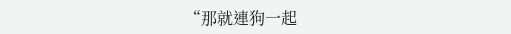“那就連狗一起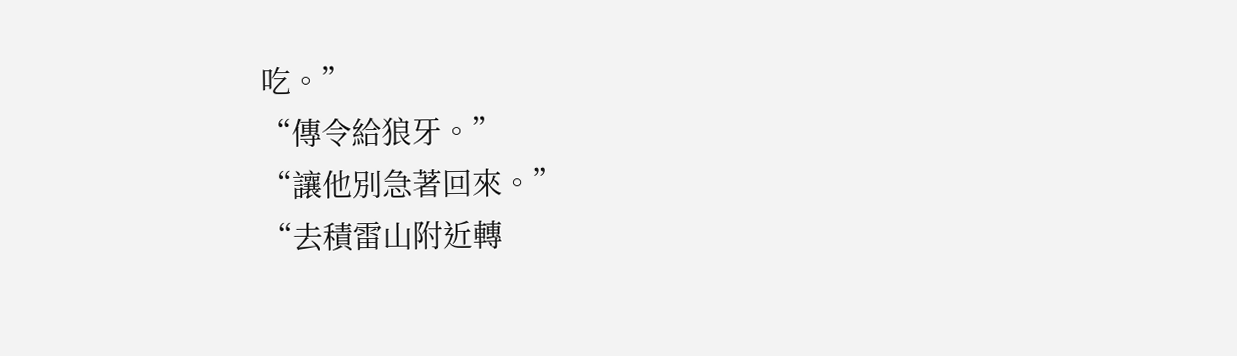吃。”
“傳令給狼牙。”
“讓他別急著回來。”
“去積雷山附近轉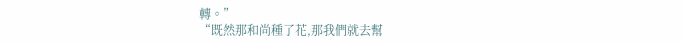轉。”
“既然那和尚種了花,那我們就去幫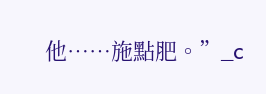他……施點肥。”_c